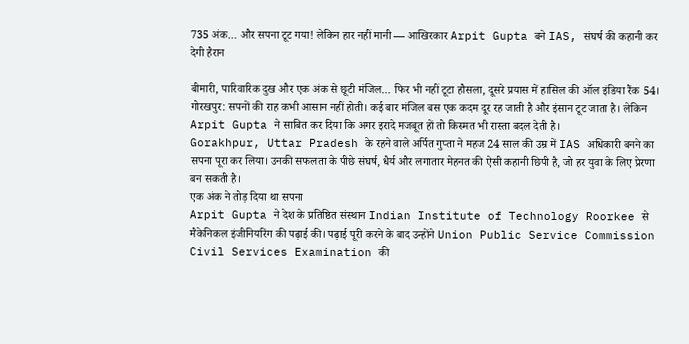735 अंक… और सपना टूट गया! लेकिन हार नहीं मानी — आखिरकार Arpit Gupta बने IAS, संघर्ष की कहानी कर देगी हैरान

बीमारी, पारिवारिक दुख और एक अंक से छूटी मंजिल… फिर भी नहीं टूटा हौसला, दूसरे प्रयास में हासिल की ऑल इंडिया रैंक 54।
गोरखपुर: सपनों की राह कभी आसान नहीं होती। कई बार मंजिल बस एक कदम दूर रह जाती है और इंसान टूट जाता है। लेकिन Arpit Gupta ने साबित कर दिया कि अगर इरादे मजबूत हों तो किस्मत भी रास्ता बदल देती है।
Gorakhpur, Uttar Pradesh के रहने वाले अर्पित गुप्ता ने महज 24 साल की उम्र में IAS अधिकारी बनने का सपना पूरा कर लिया। उनकी सफलता के पीछे संघर्ष, धैर्य और लगातार मेहनत की ऐसी कहानी छिपी है, जो हर युवा के लिए प्रेरणा बन सकती है।
एक अंक ने तोड़ दिया था सपना
Arpit Gupta ने देश के प्रतिष्ठित संस्थान Indian Institute of Technology Roorkee से मैकेनिकल इंजीनियरिंग की पढ़ाई की। पढ़ाई पूरी करने के बाद उन्होंने Union Public Service Commission Civil Services Examination की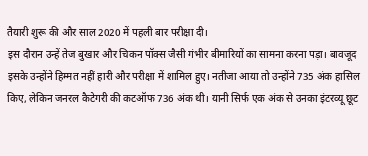तैयारी शुरू की और साल 2020 में पहली बार परीक्षा दी।
इस दौरान उन्हें तेज बुखार और चिकन पॉक्स जैसी गंभीर बीमारियों का सामना करना पड़ा। बावजूद इसके उन्होंने हिम्मत नहीं हारी और परीक्षा में शामिल हुए। नतीजा आया तो उन्होंने 735 अंक हासिल किए, लेकिन जनरल कैटेगरी की कटऑफ 736 अंक थी। यानी सिर्फ एक अंक से उनका इंटरव्यू छूट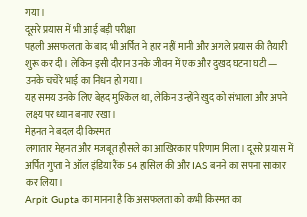गया।
दूसरे प्रयास में भी आई बड़ी परीक्षा
पहली असफलता के बाद भी अर्पित ने हार नहीं मानी और अगले प्रयास की तैयारी शुरू कर दी। लेकिन इसी दौरान उनके जीवन में एक और दुखद घटना घटी — उनके चचेरे भाई का निधन हो गया।
यह समय उनके लिए बेहद मुश्किल था, लेकिन उन्होंने खुद को संभाला और अपने लक्ष्य पर ध्यान बनाए रखा।
मेहनत ने बदल दी किस्मत
लगातार मेहनत और मजबूत हौसले का आखिरकार परिणाम मिला। दूसरे प्रयास में अर्पित गुप्ता ने ऑल इंडिया रैंक 54 हासिल की और IAS बनने का सपना साकार कर लिया।
Arpit Gupta का मानना है कि असफलता को कभी किस्मत का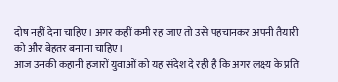दोष नहीं देना चाहिए। अगर कहीं कमी रह जाए तो उसे पहचानकर अपनी तैयारी को और बेहतर बनाना चाहिए।
आज उनकी कहानी हजारों युवाओं को यह संदेश दे रही है कि अगर लक्ष्य के प्रति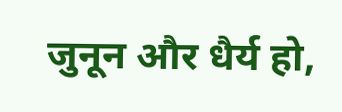जुनून और धैर्य हो,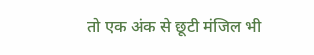तो एक अंक से छूटी मंजिल भी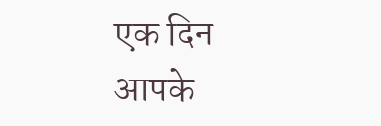एक दिन आपके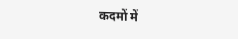कदमों में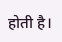होती है।